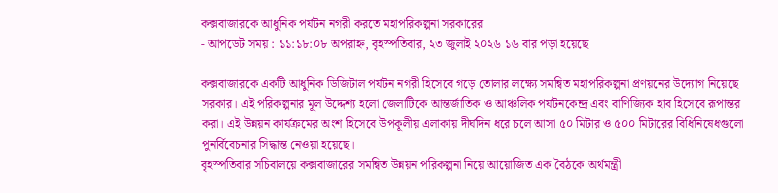কক্সবাজারকে আধুনিক পর্যটন নগরী করতে মহাপরিকল্পনা সরকারের
- আপডেট সময় : ১১:১৮:০৮ অপরাহ্ন, বৃহস্পতিবার, ২৩ জুলাই ২০২৬ ১৬ বার পড়া হয়েছে

কক্সবাজারকে একটি আধুনিক ডিজিটাল পর্যটন নগরী হিসেবে গড়ে তোলার লক্ষ্যে সমন্বিত মহাপরিকল্পনা প্রণয়নের উদ্যোগ নিয়েছে সরকার। এই পরিকল্পনার মূল উদ্দেশ্য হলো জেলাটিকে আন্তর্জাতিক ও আঞ্চলিক পর্যটনকেন্দ্র এবং বাণিজ্যিক হাব হিসেবে রূপান্তর করা। এই উন্নয়ন কার্যক্রমের অংশ হিসেবে উপকূলীয় এলাকায় দীর্ঘদিন ধরে চলে আসা ৫০ মিটার ও ৫০০ মিটারের বিধিনিষেধগুলো পুনর্বিবেচনার সিদ্ধান্ত নেওয়া হয়েছে।
বৃহস্পতিবার সচিবালয়ে কক্সবাজারের সমন্বিত উন্নয়ন পরিকল্পনা নিয়ে আয়োজিত এক বৈঠকে অর্থমন্ত্রী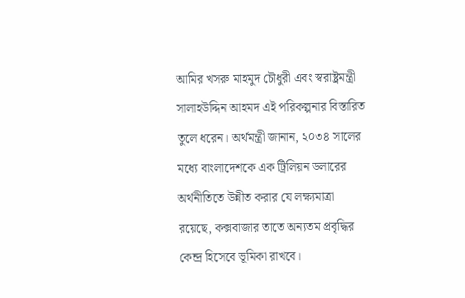আমির খসরু মাহমুদ চৌধুরী এবং স্বরাষ্ট্রমন্ত্রী সালাহউদ্দিন আহমদ এই পরিকল্পনার বিস্তারিত তুলে ধরেন। অর্থমন্ত্রী জানান, ২০৩৪ সালের মধ্যে বাংলাদেশকে এক ট্রিলিয়ন ডলারের অর্থনীতিতে উন্নীত করার যে লক্ষ্যমাত্রা রয়েছে, কক্সবাজার তাতে অন্যতম প্রবৃদ্ধির কেন্দ্র হিসেবে ভূমিকা রাখবে।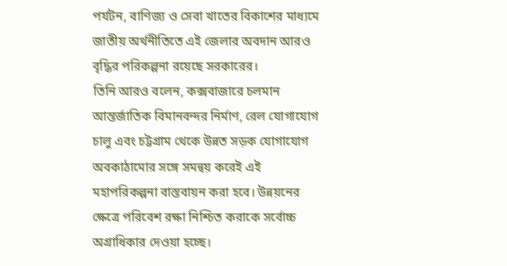পর্যটন, বাণিজ্য ও সেবা খাতের বিকাশের মাধ্যমে জাতীয় অর্থনীতিতে এই জেলার অবদান আরও বৃদ্ধির পরিকল্পনা রয়েছে সরকারের।
তিনি আরও বলেন, কক্সবাজারে চলমান আন্তর্জাতিক বিমানবন্দর নির্মাণ, রেল যোগাযোগ চালু এবং চট্টগ্রাম থেকে উন্নত সড়ক যোগাযোগ অবকাঠামোর সঙ্গে সমন্বয় করেই এই মহাপরিকল্পনা বাস্তবায়ন করা হবে। উন্নয়নের ক্ষেত্রে পরিবেশ রক্ষা নিশ্চিত করাকে সর্বোচ্চ অগ্রাধিকার দেওয়া হচ্ছে।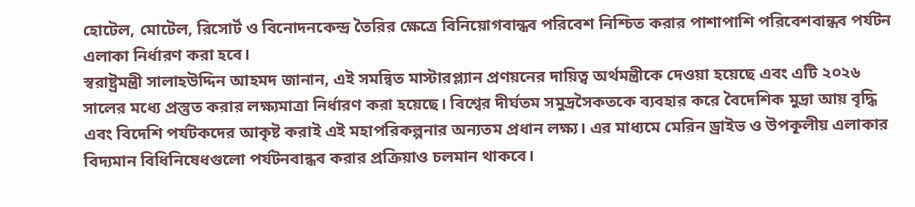হোটেল, মোটেল, রিসোর্ট ও বিনোদনকেন্দ্র তৈরির ক্ষেত্রে বিনিয়োগবান্ধব পরিবেশ নিশ্চিত করার পাশাপাশি পরিবেশবান্ধব পর্যটন এলাকা নির্ধারণ করা হবে।
স্বরাষ্ট্রমন্ত্রী সালাহউদ্দিন আহমদ জানান, এই সমন্বিত মাস্টারপ্ল্যান প্রণয়নের দায়িত্ব অর্থমন্ত্রীকে দেওয়া হয়েছে এবং এটি ২০২৬ সালের মধ্যে প্রস্তুত করার লক্ষ্যমাত্রা নির্ধারণ করা হয়েছে। বিশ্বের দীর্ঘতম সমুদ্রসৈকতকে ব্যবহার করে বৈদেশিক মুদ্রা আয় বৃদ্ধি এবং বিদেশি পর্যটকদের আকৃষ্ট করাই এই মহাপরিকল্পনার অন্যতম প্রধান লক্ষ্য। এর মাধ্যমে মেরিন ড্রাইভ ও উপকূলীয় এলাকার বিদ্যমান বিধিনিষেধগুলো পর্যটনবান্ধব করার প্রক্রিয়াও চলমান থাকবে।